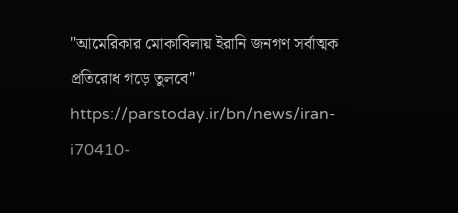"আমেরিকার মোকাবিলায় ইরানি জনগণ সর্বাত্মক প্রতিরোধ গড়ে তুলবে"
https://parstoday.ir/bn/news/iran-i70410-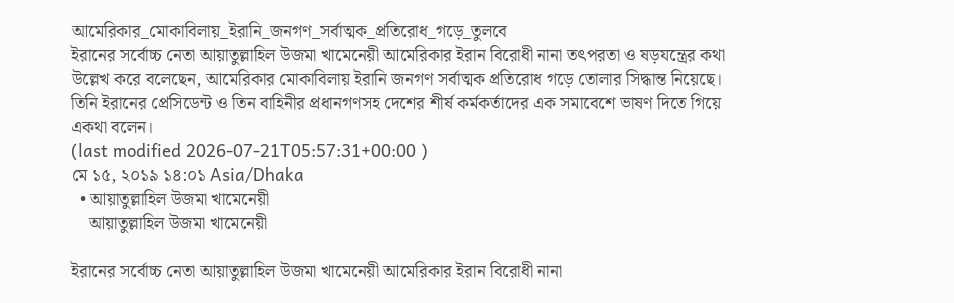আমেরিকার_মোকাবিলায়_ইরানি_জনগণ_সর্বাত্মক_প্রতিরোধ_গড়ে_তুলবে
ইরানের সর্বোচ্চ নেতা আয়াতুল্লাহিল উজমা খামেনেয়ী আমেরিকার ইরান বিরোধী নানা তৎপরতা ও ষড়যন্ত্রের কথা উল্লেখ করে বলেছেন, আমেরিকার মোকাবিলায় ইরানি জনগণ সর্বাত্মক প্রতিরোধ গড়ে তোলার সিদ্ধান্ত নিয়েছে। তিনি ইরানের প্রেসিডেন্ট ও তিন বাহিনীর প্রধানগণসহ দেশের শীর্ষ কর্মকর্তাদের এক সমাবেশে ভাষণ দিতে গিয়ে একথা বলেন।
(last modified 2026-07-21T05:57:31+00:00 )
মে ১৫, ২০১৯ ১৪:০১ Asia/Dhaka
  • আয়াতুল্লাহিল উজমা খামেনেয়ী
    আয়াতুল্লাহিল উজমা খামেনেয়ী

ইরানের সর্বোচ্চ নেতা আয়াতুল্লাহিল উজমা খামেনেয়ী আমেরিকার ইরান বিরোধী নানা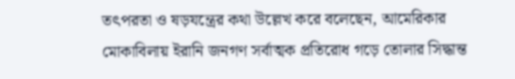তৎপরতা ও ষড়যন্ত্রের কথা উল্লেখ করে বলেছেন, আমেরিকার মোকাবিলায় ইরানি জনগণ সর্বাত্মক প্রতিরোধ গড়ে তোলার সিদ্ধান্ত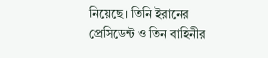নিয়েছে। তিনি ইরানের প্রেসিডেন্ট ও তিন বাহিনীর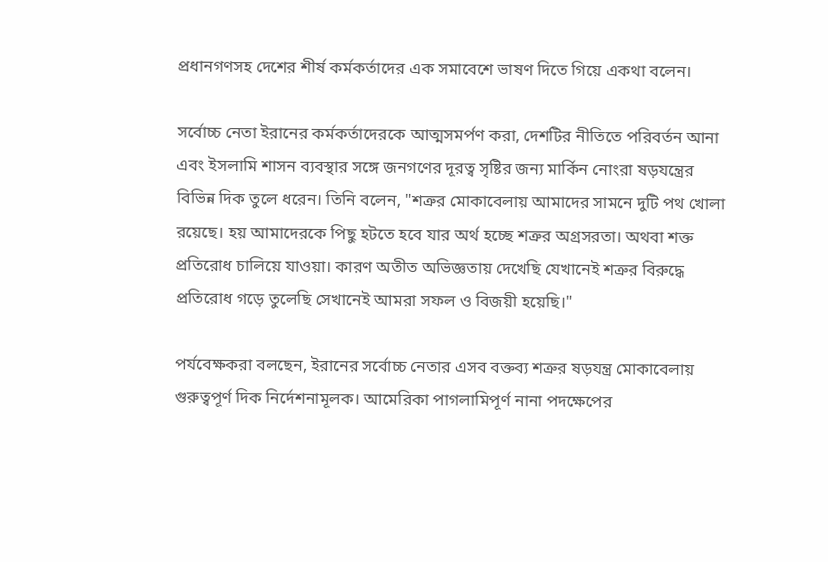প্রধানগণসহ দেশের শীর্ষ কর্মকর্তাদের এক সমাবেশে ভাষণ দিতে গিয়ে একথা বলেন।

সর্বোচ্চ নেতা ইরানের কর্মকর্তাদেরকে আত্মসমর্পণ করা, দেশটির নীতিতে পরিবর্তন আনা এবং ইসলামি শাসন ব্যবস্থার সঙ্গে জনগণের দূরত্ব সৃষ্টির জন্য মার্কিন নোংরা ষড়যন্ত্রের বিভিন্ন দিক তুলে ধরেন। তিনি বলেন, "শত্রুর মোকাবেলায় আমাদের সামনে দুটি পথ খোলা রয়েছে। হয় আমাদেরকে পিছু হটতে হবে যার অর্থ হচ্ছে শত্রুর অগ্রসরতা। অথবা শক্ত প্রতিরোধ চালিয়ে যাওয়া। কারণ অতীত অভিজ্ঞতায় দেখেছি যেখানেই শত্রুর বিরুদ্ধে প্রতিরোধ গড়ে তুলেছি সেখানেই আমরা সফল ও বিজয়ী হয়েছি।"

পর্যবেক্ষকরা বলছেন, ইরানের সর্বোচ্চ নেতার এসব বক্তব্য শত্রুর ষড়যন্ত্র মোকাবেলায় গুরুত্বপূর্ণ দিক নির্দেশনামূলক। আমেরিকা পাগলামিপূর্ণ নানা পদক্ষেপের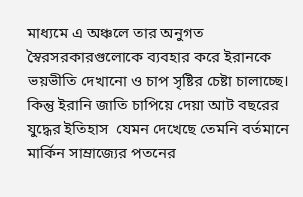মাধ্যমে এ অঞ্চলে তার অনুগত স্বৈরসরকারগুলোকে ব্যবহার করে ইরানকে ভয়ভীতি দেখানো ও চাপ সৃষ্টির চেষ্টা চালাচ্ছে। কিন্তু ইরানি জাতি চাপিয়ে দেয়া আট বছরের যুদ্ধের ইতিহাস  যেমন দেখেছে তেমনি বর্তমানে মার্কিন সাম্রাজ্যের পতনের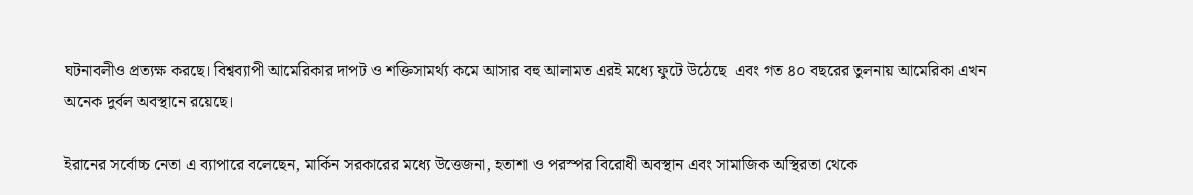ঘটনাবলীও প্রত্যক্ষ করছে। বিশ্বব্যাপী আমেরিকার দাপট ও শক্তিসামর্থ্য কমে আসার বহু আলামত এরই মধ্যে ফুটে উঠেছে  এবং গত ৪০ বছরের তুলনায় আমেরিকা এখন অনেক দুর্বল অবস্থানে রয়েছে।

ইরানের সর্বোচ্চ নেতা এ ব্যাপারে বলেছেন, মার্কিন সরকারের মধ্যে উত্তেজনা, হতাশা ও পরস্পর বিরোধী অবস্থান এবং সামাজিক অস্থিরতা থেকে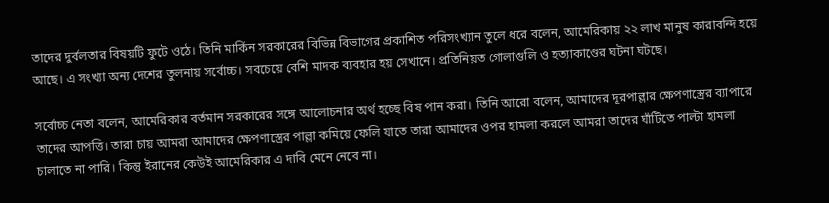তাদের দুর্বলতার বিষয়টি ফুটে ওঠে। তিনি মার্কিন সরকারের বিভিন্ন বিভাগের প্রকাশিত পরিসংখ্যান তুলে ধরে বলেন, আমেরিকায় ২২ লাখ মানুষ কারাবন্দি হয়ে আছে। এ সংখ্যা অন্য দেশের তুলনায় সর্বোচ্চ। সবচেয়ে বেশি মাদক ব্যবহার হয় সেখানে। প্রতিনিয়ত গোলাগুলি ও হত্যাকাণ্ডের ঘটনা ঘটছে।

সর্বোচ্চ নেতা বলেন, আমেরিকার বর্তমান সরকারের সঙ্গে আলোচনার অর্থ হচ্ছে বিষ পান করা। তিনি আরো বলেন, আমাদের দূরপাল্লার ক্ষেপণাস্ত্রের ব্যাপারে তাদের আপত্তি। তারা চায় আমরা আমাদের ক্ষেপণাস্ত্রের পাল্লা কমিয়ে ফেলি যাতে তারা আমাদের ওপর হামলা করলে আমরা তাদের ঘাঁটিতে পাল্টা হামলা চালাতে না পারি। কিন্তু ইরানের কেউই আমেরিকার এ দাবি মেনে নেবে না।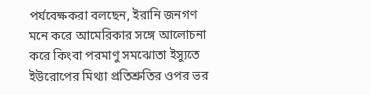পর্যবেক্ষকরা বলছেন, ইরানি জনগণ মনে করে আমেরিকার সঙ্গে আলোচনা করে কিংবা পরমাণু সমঝোতা ইস্যুতে ইউরোপের মিথ্যা প্রতিশ্রুতির ওপর ভর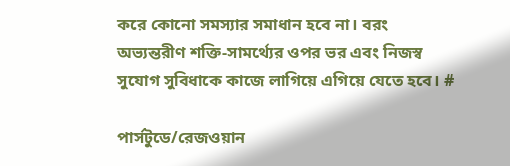করে কোনো সমস্যার সমাধান হবে না। বরং অভ্যন্তরীণ শক্তি-সামর্থ্যের ওপর ভর এবং নিজস্ব সুযোগ সুবিধাকে কাজে লাগিয়ে এগিয়ে যেতে হবে। #

পার্সটুডে/রেজওয়ান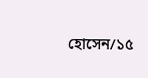হোসেন/১৫